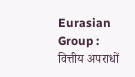Eurasian Group : वित्तीय अपराधों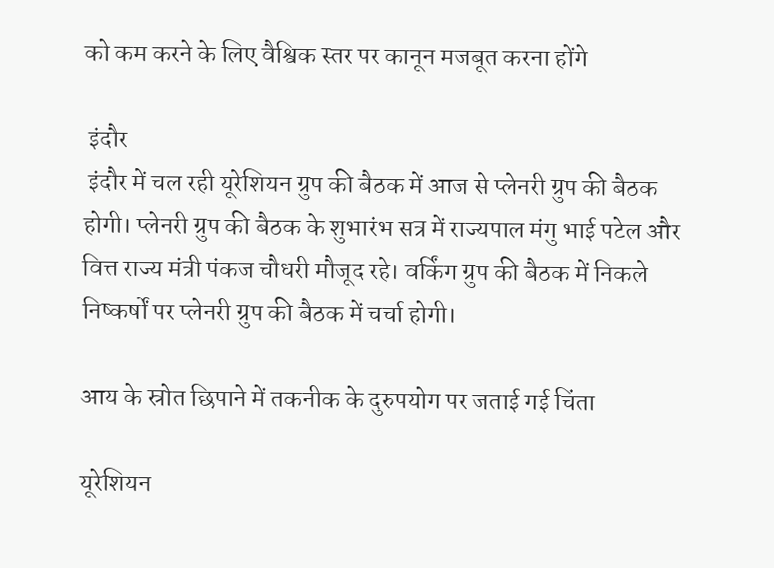को कम करने के लिए वैश्विक स्तर पर कानून मजबूत करना होंगे

 इंदौर
 इंदौर में चल रही यूरेशियन ग्रुप की बैठक में आज से प्लेनरी ग्रुप की बैठक होगी। प्लेनरी ग्रुप की बैठक के शुभारंभ सत्र में राज्यपाल मंगु भाई पटेल और वित्त राज्य मंत्री पंकज चौधरी मौजूद रहे। वर्किंग ग्रुप की बैठक में निकले निष्कर्षों पर प्लेनरी ग्रुप की बैठक में चर्चा होगी।

आय के स्रोत छिपाने में तकनीक के दुरुपयोग पर जताई गई चिंता

यूरेशियन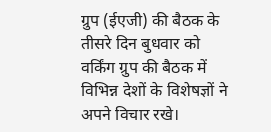ग्रुप (ईएजी) की बैठक के तीसरे दिन बुधवार को वर्किंग ग्रुप की बैठक में विभिन्न देशों के विशेषज्ञों ने अपने विचार रखे।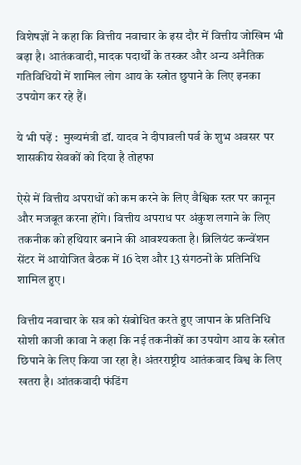विशेषज्ञों ने कहा कि वित्तीय नवाचार के इस दौर में वित्तीय जोखिम भी बढ़ा है। आतंकवादी, मादक पदार्थों के तस्कर और अन्य अनैतिक गतिविधियों में शामिल लोग आय के स्त्रोत छुपाने के लिए इनका उपयोग कर रहे हैं।

ये भी पढ़ें :  मुख्यमंत्री डॉ. यादव ने दीपावली पर्व के शुभ अवसर पर शासकीय सेवकों को दिया है तोहफा

ऐसे में वित्तीय अपराधों को कम करने के लिए वैश्विक स्तर पर कानून और मजबूत करना होंगे। वित्तीय अपराध पर अंकुश लगाने के लिए तकनीक को हथियार बनाने की आवश्यकता है। ब्रिलियंट कन्वेंशन सेंटर में आयोजित बैठक में 16 देश और 13 संगठनों के प्रतिनिधि शामिल हुए।

वित्तीय नवाचार के सत्र को संबोधित करते हुए जापान के प्रतिनिधि सोशी काजी कावा ने कहा कि नई तकनीकों का उपयोग आय के स्त्रोत छिपाने के लिए किया जा रहा है। अंतरराष्ट्रीय आतंकवाद विश्व के लिए खतरा है। आंतकवादी फंडिंग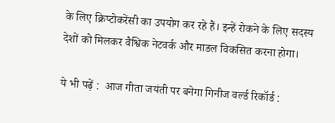के लिए क्रिप्टोकरेंसी का उपयोग कर रहे हैं। इन्हें रोकने के लिए सदस्य देशों को मिलकर वैश्विक नेटवर्क और माडल विकसित करना होगा।

ये भी पढ़ें :  आज गीता जयंती पर बनेगा गिनीज वर्ल्ड रिकॉर्ड :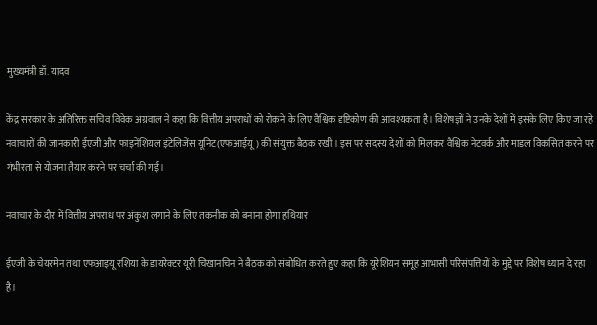मुख्यमंत्री डॉ. यादव

केंद्र सरकार के अतिरिक्त सचिव विवेक अग्रवाल ने कहा कि वित्तीय अपराधों को रोकने के लिए वैश्विक दृष्टिकोण की आवश्यकता है। विशेषज्ञों ने उनके देशों में इसके लिए किए जा रहे नवाचारों की जानकारी ईएजी और फाइनेंशियल इंटेलिजेंस यूनिट(एफआईयू) की संयुक्त बैठक रखी। इस पर सदस्य देशों को मिलकर वैश्विक नेटवर्क और माडल विकसित करने पर गंभीरता से योजना तैयार करने पर चर्चा की गई।

नवाचार के दौर में वित्तीय अपराध पर अंकुश लगाने के लिए तकनीक को बनाना होगा हथियार

ईएजी के चेयरमेन तथा एफआइयू रशिया के डायरेक्टर यूरी चिखानचिन ने बैठक को संबोधित करते हुए कहा कि यूरेशियन समूह आभासी परिसंपत्तियों के मुद्दे पर विशेष ध्यान दे रहा है।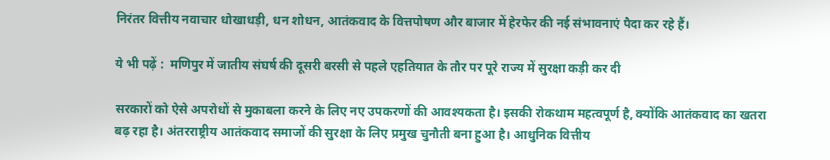निरंतर वित्तीय नवाचार धोखाधड़ी, धन शोधन, आतंकवाद के वित्तपोषण और बाजार में हेरफेर की नई संभावनाएं पैदा कर रहे हैं।

ये भी पढ़ें :  मणिपुर में जातीय संघर्ष की दूसरी बरसी से पहले एहतियात के तौर पर पूरे राज्य में सुरक्षा कड़ी कर दी

सरकारों को ऐसे अपरोधों से मुकाबला करने के लिए नए उपकरणों की आवश्यकता है। इसकी रोकथाम महत्वपूर्ण है, क्योंकि आतंकवाद का खतरा बढ़ रहा है। अंतरराष्ट्रीय आतंकवाद समाजों की सुरक्षा के लिए प्रमुख चुनौती बना हुआ है। आधुनिक वित्तीय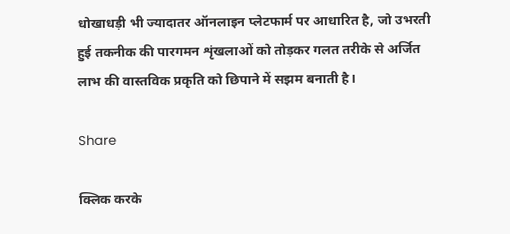धोखाधड़ी भी ज्यादातर ऑनलाइन प्लेटफार्म पर आधारित है, जो उभरती हुई तकनीक की पारगमन शृंखलाओं को तोड़कर गलत तरीके से अर्जित लाभ की वास्तविक प्रकृति को छिपाने में सझम बनाती है।

Share

क्लिक करके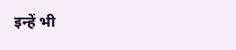इन्हें भी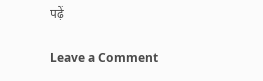पढ़ें

Leave a Comment